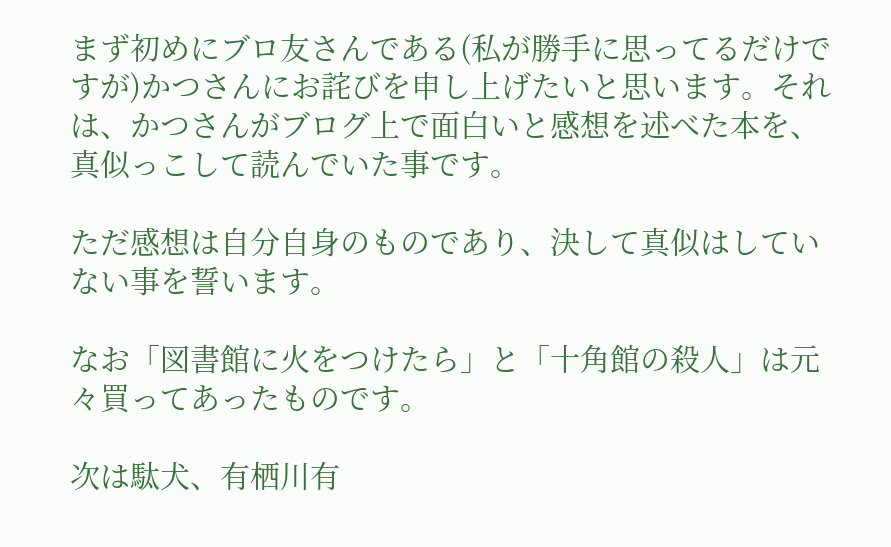まず初めにブロ友さんである(私が勝手に思ってるだけですが)かつさんにお詫びを申し上げたいと思います。それは、かつさんがブログ上で面白いと感想を述べた本を、真似っこして読んでいた事です。

ただ感想は自分自身のものであり、決して真似はしていない事を誓います。

なお「図書館に火をつけたら」と「十角館の殺人」は元々買ってあったものです。

次は駄犬、有栖川有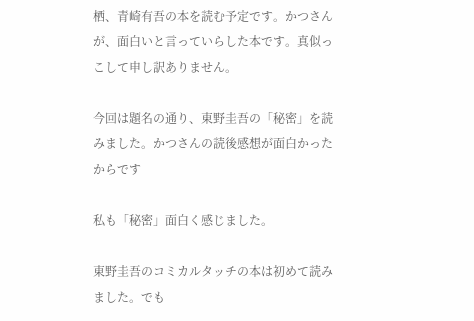栖、青崎有吾の本を読む予定です。かつさんが、面白いと言っていらした本です。真似っこして申し訳ありません。

今回は題名の通り、東野圭吾の「秘密」を読みました。かつさんの読後感想が面白かったからです

私も「秘密」面白く感じました。

東野圭吾のコミカルタッチの本は初めて読みました。でも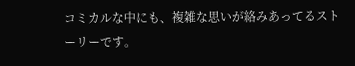コミカルな中にも、複雑な思いが絡みあってるストーリーです。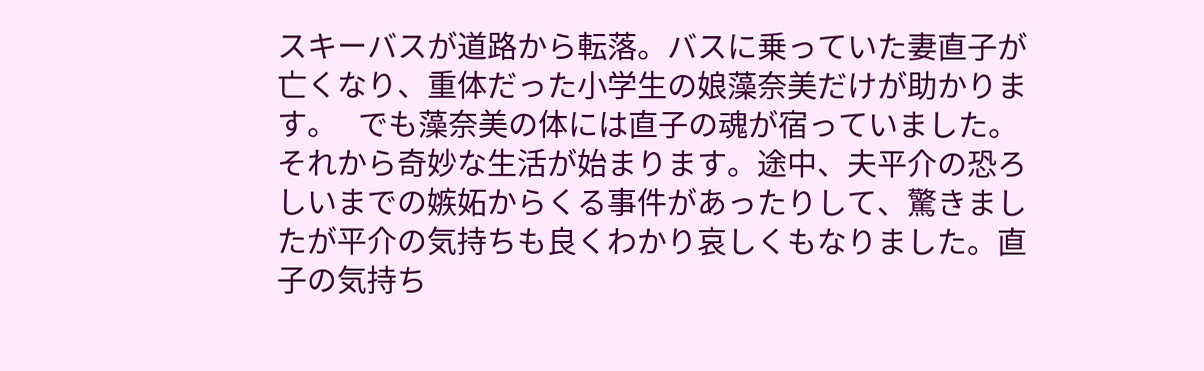スキーバスが道路から転落。バスに乗っていた妻直子が亡くなり、重体だった小学生の娘藻奈美だけが助かります。   でも藻奈美の体には直子の魂が宿っていました。 それから奇妙な生活が始まります。途中、夫平介の恐ろしいまでの嫉妬からくる事件があったりして、驚きましたが平介の気持ちも良くわかり哀しくもなりました。直子の気持ち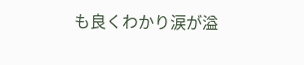も良くわかり涙が溢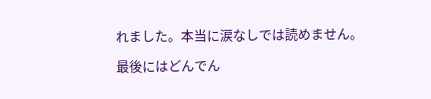れました。本当に涙なしでは読めません。

最後にはどんでん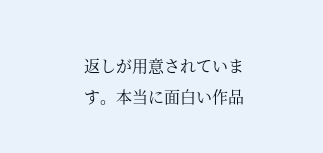返しが用意されています。本当に面白い作品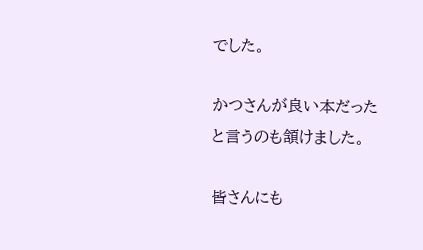でした。

かつさんが良い本だったと言うのも頷けました。

皆さんにも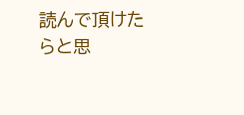読んで頂けたらと思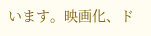います。映画化、ド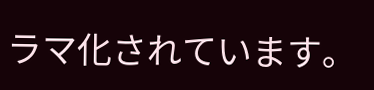ラマ化されています。